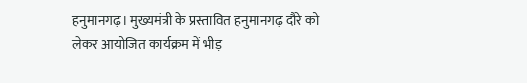हनुमानगढ़। मुख्यमंत्री के प्रस्तावित हनुमानगढ़ दौरे को लेकर आयोजित कार्यक्रम में भीड़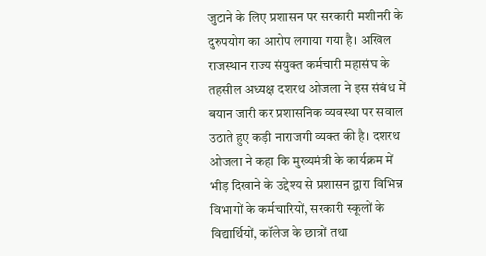जुटाने के लिए प्रशासन पर सरकारी मशीनरी के दुरुपयोग का आरोप लगाया गया है। अखिल राजस्थान राज्य संयुक्त कर्मचारी महासंघ के तहसील अध्यक्ष दशरथ ओजला ने इस संबंध में बयान जारी कर प्रशासनिक व्यवस्था पर सवाल उठाते हुए कड़ी नाराजगी व्यक्त की है। दशरथ ओजला ने कहा कि मुख्यमंत्री के कार्यक्रम में भीड़ दिखाने के उद्देश्य से प्रशासन द्वारा विभिन्न विभागों के कर्मचारियों, सरकारी स्कूलों के विद्यार्थियों, कॉलेज के छात्रों तथा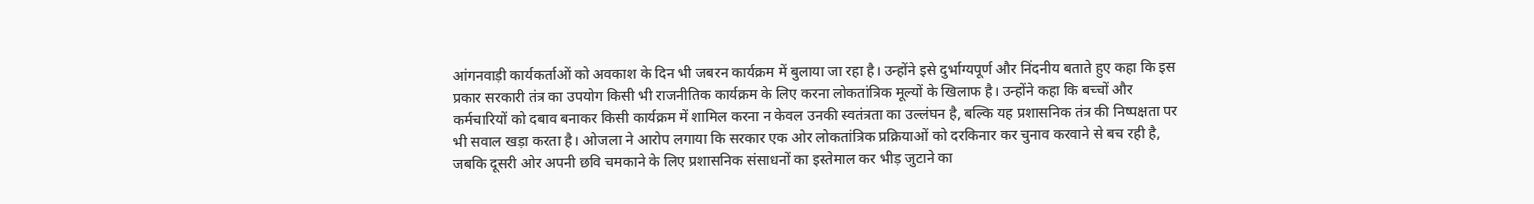आंगनवाड़ी कार्यकर्ताओं को अवकाश के दिन भी जबरन कार्यक्रम में बुलाया जा रहा है। उन्होंने इसे दुर्भाग्यपूर्ण और निंदनीय बताते हुए कहा कि इस प्रकार सरकारी तंत्र का उपयोग किसी भी राजनीतिक कार्यक्रम के लिए करना लोकतांत्रिक मूल्यों के खिलाफ है। उन्होंने कहा कि बच्चों और कर्मचारियों को दबाव बनाकर किसी कार्यक्रम में शामिल करना न केवल उनकी स्वतंत्रता का उल्लंघन है, बल्कि यह प्रशासनिक तंत्र की निष्पक्षता पर भी सवाल खड़ा करता है। ओजला ने आरोप लगाया कि सरकार एक ओर लोकतांत्रिक प्रक्रियाओं को दरकिनार कर चुनाव करवाने से बच रही है, जबकि दूसरी ओर अपनी छवि चमकाने के लिए प्रशासनिक संसाधनों का इस्तेमाल कर भीड़ जुटाने का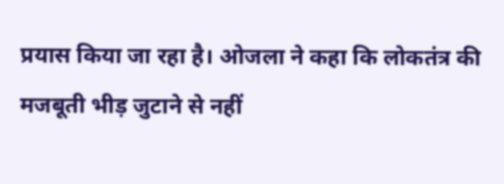प्रयास किया जा रहा है। ओजला ने कहा कि लोकतंत्र की मजबूती भीड़ जुटाने से नहीं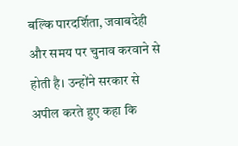बल्कि पारदर्शिता, जवाबदेही और समय पर चुनाव करवाने से होती है। उन्होंने सरकार से अपील करते हुए कहा कि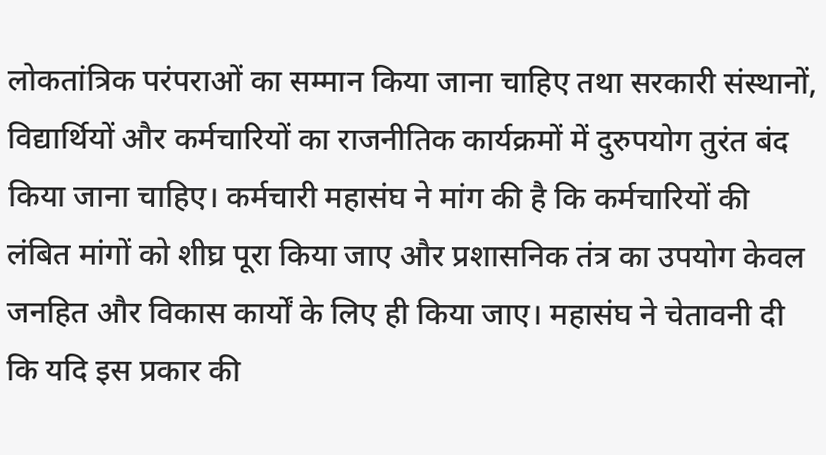लोकतांत्रिक परंपराओं का सम्मान किया जाना चाहिए तथा सरकारी संस्थानों, विद्यार्थियों और कर्मचारियों का राजनीतिक कार्यक्रमों में दुरुपयोग तुरंत बंद किया जाना चाहिए। कर्मचारी महासंघ ने मांग की है कि कर्मचारियों की लंबित मांगों को शीघ्र पूरा किया जाए और प्रशासनिक तंत्र का उपयोग केवल जनहित और विकास कार्यों के लिए ही किया जाए। महासंघ ने चेतावनी दी कि यदि इस प्रकार की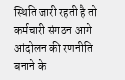स्थिति जारी रहती है तो कर्मचारी संगठन आगे आंदोलन की रणनीति बनाने के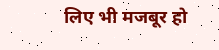लिए भी मजबूर हो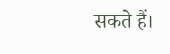सकते हैं।